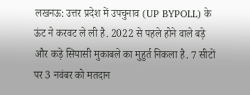लखनऊ: उत्तर प्रदेश में उपचुनाव (UP BYPOLL) के ऊंट ने करवट ले ली है. 2022 से पहले होने वाले बड़े और कड़े सियासी मुकाबले का मुहुर्त निकला है. 7 सीटों पर 3 नवंबर को मतदान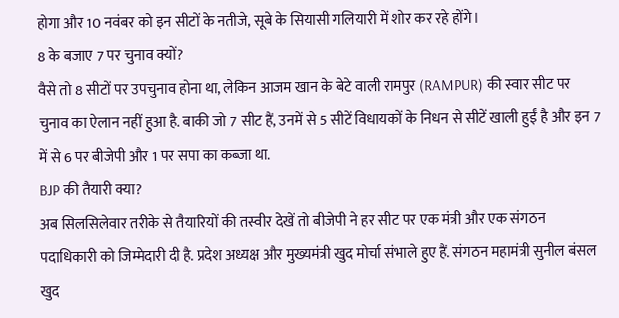होगा और 10 नवंबर को इन सीटों के नतीजे, सूबे के सियासी गलियारी में शोर कर रहे होंगे।
8 के बजाए 7 पर चुनाव क्यों?
वैसे तो 8 सीटों पर उपचुनाव होना था, लेकिन आजम खान के बेटे वाली रामपुर (RAMPUR) की स्वार सीट पर चुनाव का ऐलान नहीं हुआ है. बाकी जो 7 सीट हैं, उनमें से 5 सीटें विधायकों के निधन से सीटें खाली हुईं है और इन 7 में से 6 पर बीजेपी और 1 पर सपा का कब्जा था.
BJP की तैयारी क्या?
अब सिलसिलेवार तरीके से तैयारियों की तस्वीर देखें तो बीजेपी ने हर सीट पर एक मंत्री और एक संगठन पदाधिकारी को जिम्मेदारी दी है. प्रदेश अध्यक्ष और मुख्यमंत्री खुद मोर्चा संभाले हुए हैं. संगठन महामंत्री सुनील बंसल खुद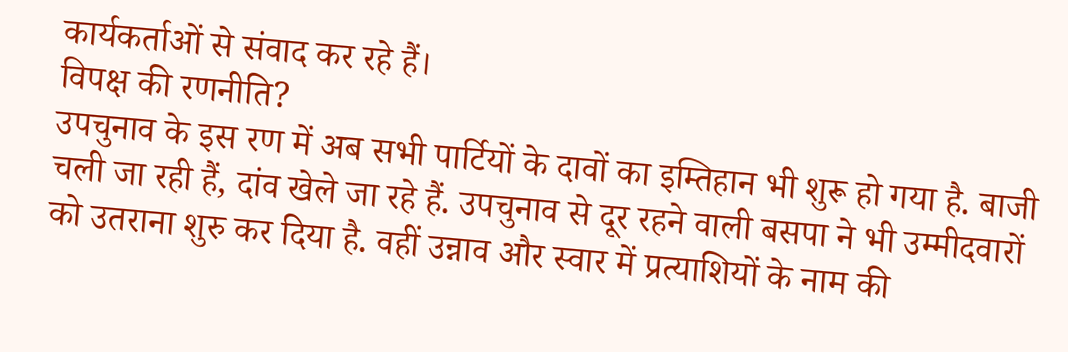कार्यकर्ताओं से संवाद कर रहे हैं।
विपक्ष की रणनीति?
उपचुनाव के इस रण में अब सभी पार्टियों के दावों का इम्तिहान भी शुरू हो गया है. बाजी चली जा रही हैं, दांव खेले जा रहे हैं. उपचुनाव से दूर रहने वाली बसपा ने भी उम्मीदवारों को उतराना शुरु कर दिया है. वहीं उन्नाव और स्वार में प्रत्याशियों के नाम की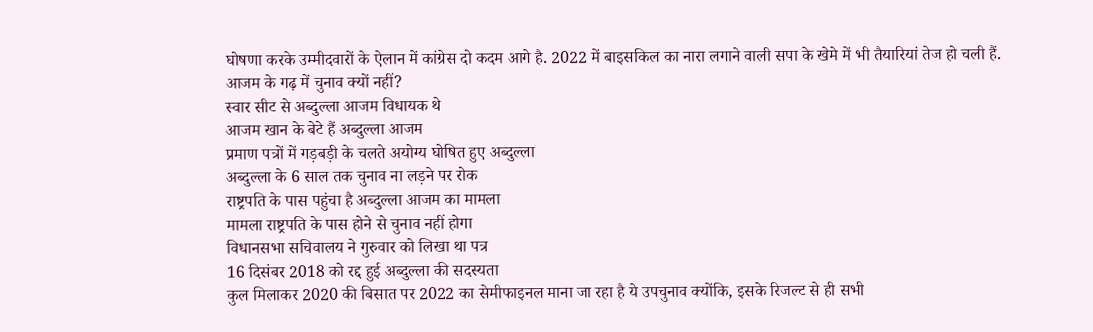घोषणा करके उम्मीदवारों के ऐलान में कांग्रेस दो कदम आगे है. 2022 में बाइसकिल का नारा लगाने वाली सपा के खेमे में भी तैयारियां तेज हो चली हैं.
आजम के गढ़ में चुनाव क्यों नहीं?
स्वार सीट से अब्दुल्ला आजम विधायक थे
आजम खान के बेटे हैं अब्दुल्ला आजम
प्रमाण पत्रों में गड़बड़ी के चलते अयोग्य घोषित हुए अब्दुल्ला
अब्दुल्ला के 6 साल तक चुनाव ना लड़ने पर रोक
राष्ट्रपति के पास पहुंचा है अब्दुल्ला आजम का मामला
मामला राष्ट्रपति के पास होने से चुनाव नहीं होगा
विधानसभा सचिवालय ने गुरुवार को लिखा था पत्र
16 दिसंबर 2018 को रद्द हुई अब्दुल्ला की सदस्यता
कुल मिलाकर 2020 की बिसात पर 2022 का सेमीफाइनल माना जा रहा है ये उपचुनाव क्योंकि, इसके रिजल्ट से ही सभी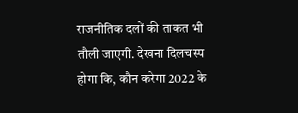राजनीतिक दलों की ताकत भी तौली जाएगी. देखना दिलचस्प होगा कि, कौन करेगा 2022 के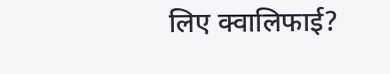लिए क्वालिफाई?